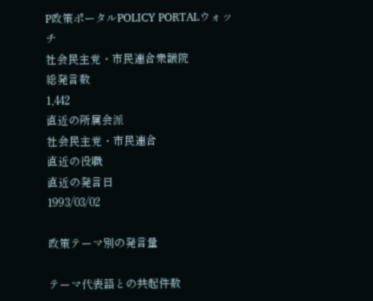P政策ポータルPOLICY PORTALウォッチ
社会民主党・市民連合衆議院
総発言数
1,442
直近の所属会派
社会民主党・市民連合
直近の役職
直近の発言日
1993/03/02

政策テーマ別の発言量

テーマ代表語との共起件数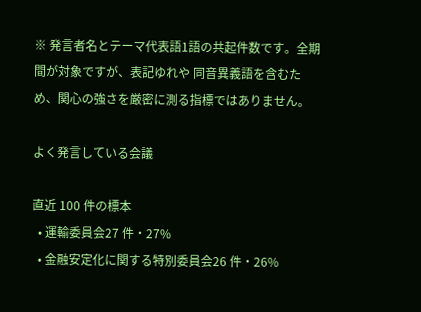※ 発言者名とテーマ代表語1語の共起件数です。全期間が対象ですが、表記ゆれや 同音異義語を含むため、関心の強さを厳密に測る指標ではありません。

よく発言している会議

直近 100 件の標本
  • 運輸委員会27 件・27%
  • 金融安定化に関する特別委員会26 件・26%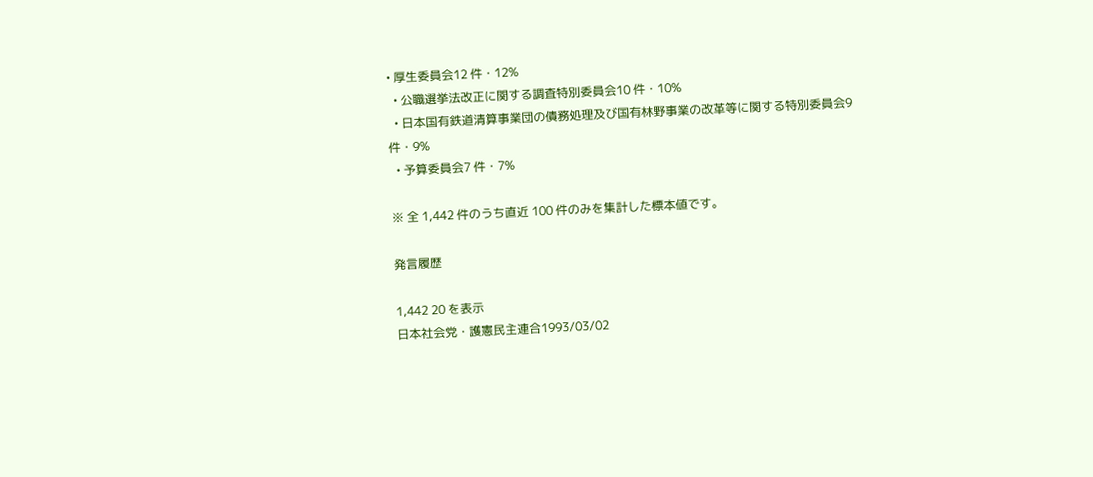• 厚生委員会12 件・12%
  • 公職選挙法改正に関する調査特別委員会10 件・10%
  • 日本国有鉄道清算事業団の債務処理及び国有林野事業の改革等に関する特別委員会9 件・9%
  • 予算委員会7 件・7%

※ 全 1,442 件のうち直近 100 件のみを集計した標本値です。

発言履歴

1,442 20 を表示
日本社会党・護憲民主連合1993/03/02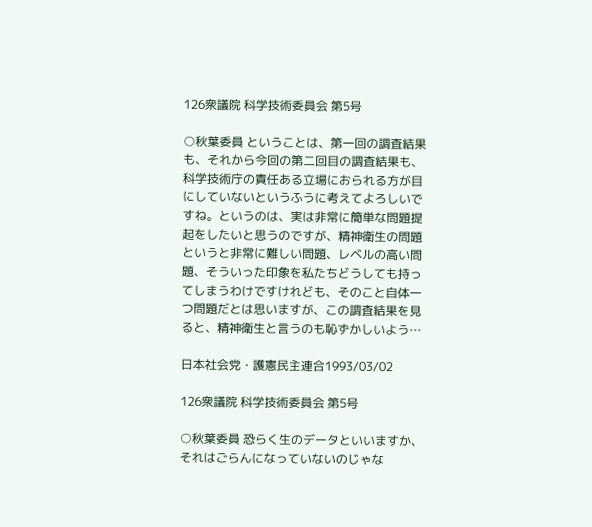126衆議院 科学技術委員会 第5号

○秋葉委員 ということは、第一回の調査結果も、それから今回の第二回目の調査結果も、科学技術庁の責任ある立場におられる方が目にしていないというふうに考えてよろしいですね。というのは、実は非常に簡単な問題提起をしたいと思うのですが、精神衛生の問題というと非常に難しい問題、レベルの高い問題、そういった印象を私たちどうしても持ってしまうわけですけれども、そのこと自体一つ問題だとは思いますが、この調査結果を見ると、精神衛生と言うのも恥ずかしいよう…

日本社会党・護憲民主連合1993/03/02

126衆議院 科学技術委員会 第5号

○秋葉委員 恐らく生のデータといいますか、それはごらんになっていないのじゃな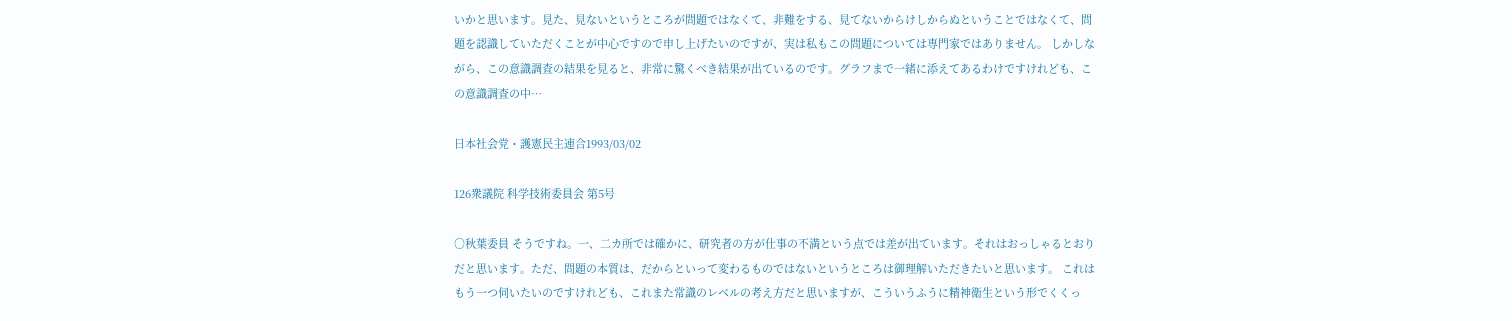いかと思います。見た、見ないというところが問題ではなくて、非難をする、見てないからけしからぬということではなくて、問題を認識していただくことが中心ですので申し上げたいのですが、実は私もこの問題については専門家ではありません。 しかしながら、この意識調査の結果を見ると、非常に驚くべき結果が出ているのです。グラフまで一緒に添えてあるわけですけれども、この意識調査の中…

日本社会党・護憲民主連合1993/03/02

126衆議院 科学技術委員会 第5号

○秋葉委員 そうですね。一、二カ所では確かに、研究者の方が仕事の不満という点では差が出ています。それはおっしゃるとおりだと思います。ただ、問題の本質は、だからといって変わるものではないというところは御理解いただきたいと思います。 これはもう一つ伺いたいのですけれども、これまた常識のレベルの考え方だと思いますが、こういうふうに精神衛生という形でくくっ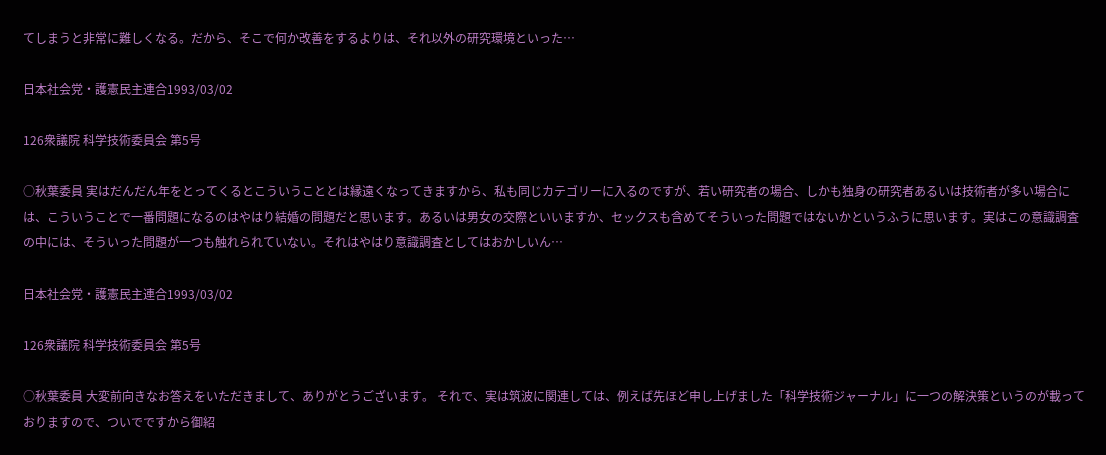てしまうと非常に難しくなる。だから、そこで何か改善をするよりは、それ以外の研究環境といった…

日本社会党・護憲民主連合1993/03/02

126衆議院 科学技術委員会 第5号

○秋葉委員 実はだんだん年をとってくるとこういうこととは縁遠くなってきますから、私も同じカテゴリーに入るのですが、若い研究者の場合、しかも独身の研究者あるいは技術者が多い場合には、こういうことで一番問題になるのはやはり結婚の問題だと思います。あるいは男女の交際といいますか、セックスも含めてそういった問題ではないかというふうに思います。実はこの意識調査の中には、そういった問題が一つも触れられていない。それはやはり意識調査としてはおかしいん…

日本社会党・護憲民主連合1993/03/02

126衆議院 科学技術委員会 第5号

○秋葉委員 大変前向きなお答えをいただきまして、ありがとうございます。 それで、実は筑波に関連しては、例えば先ほど申し上げました「科学技術ジャーナル」に一つの解決策というのが載っておりますので、ついでですから御紹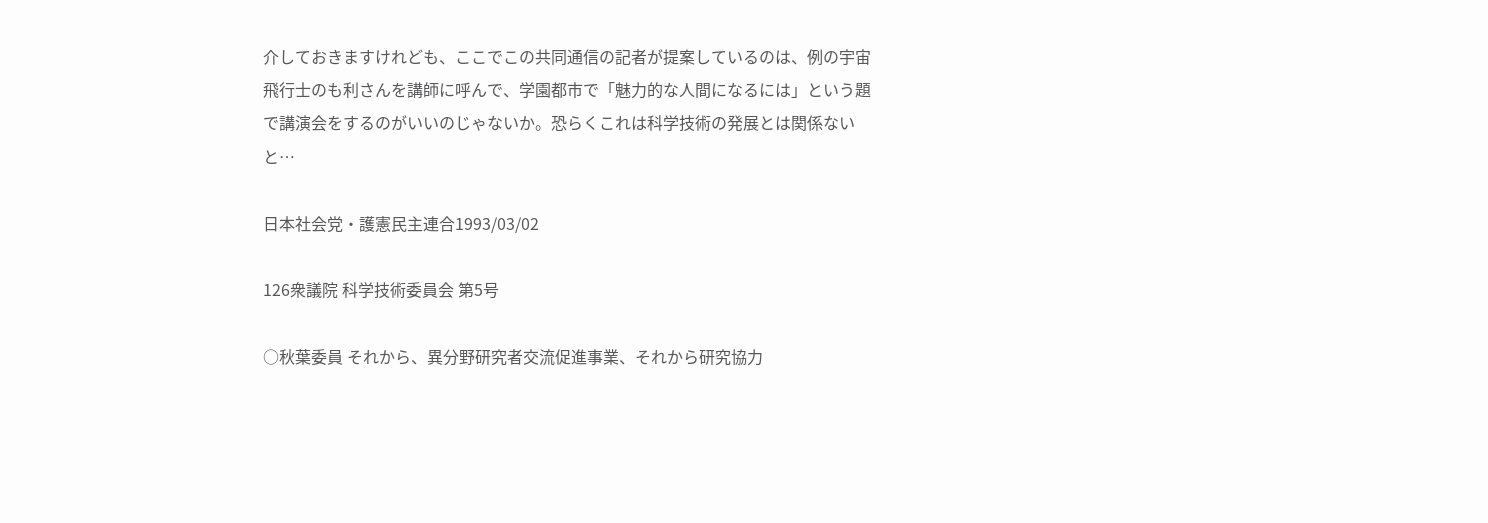介しておきますけれども、ここでこの共同通信の記者が提案しているのは、例の宇宙飛行士のも利さんを講師に呼んで、学園都市で「魅力的な人間になるには」という題で講演会をするのがいいのじゃないか。恐らくこれは科学技術の発展とは関係ないと…

日本社会党・護憲民主連合1993/03/02

126衆議院 科学技術委員会 第5号

○秋葉委員 それから、異分野研究者交流促進事業、それから研究協力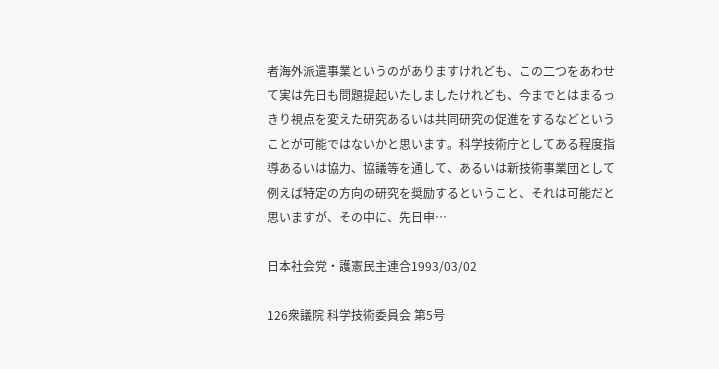者海外派遣事業というのがありますけれども、この二つをあわせて実は先日も問題提起いたしましたけれども、今までとはまるっきり視点を変えた研究あるいは共同研究の促進をするなどということが可能ではないかと思います。科学技術庁としてある程度指導あるいは協力、協議等を通して、あるいは新技術事業団として例えば特定の方向の研究を奨励するということ、それは可能だと思いますが、その中に、先日申…

日本社会党・護憲民主連合1993/03/02

126衆議院 科学技術委員会 第5号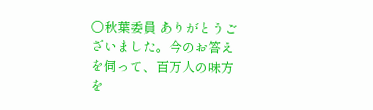○秋葉委員 ありがとうございました。今のお答えを伺って、百万人の味方を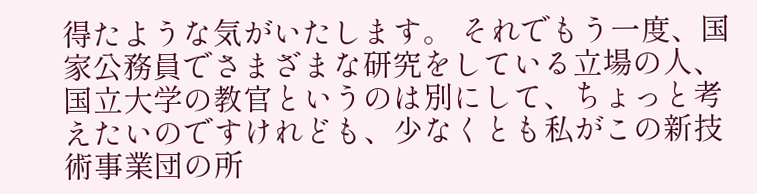得たような気がいたします。 それでもう一度、国家公務員でさまざまな研究をしている立場の人、国立大学の教官というのは別にして、ちょっと考えたいのですけれども、少なくとも私がこの新技術事業団の所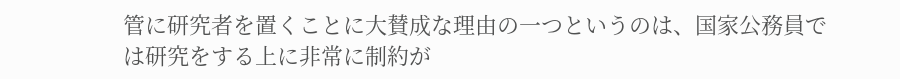管に研究者を置くことに大賛成な理由の一つというのは、国家公務員では研究をする上に非常に制約が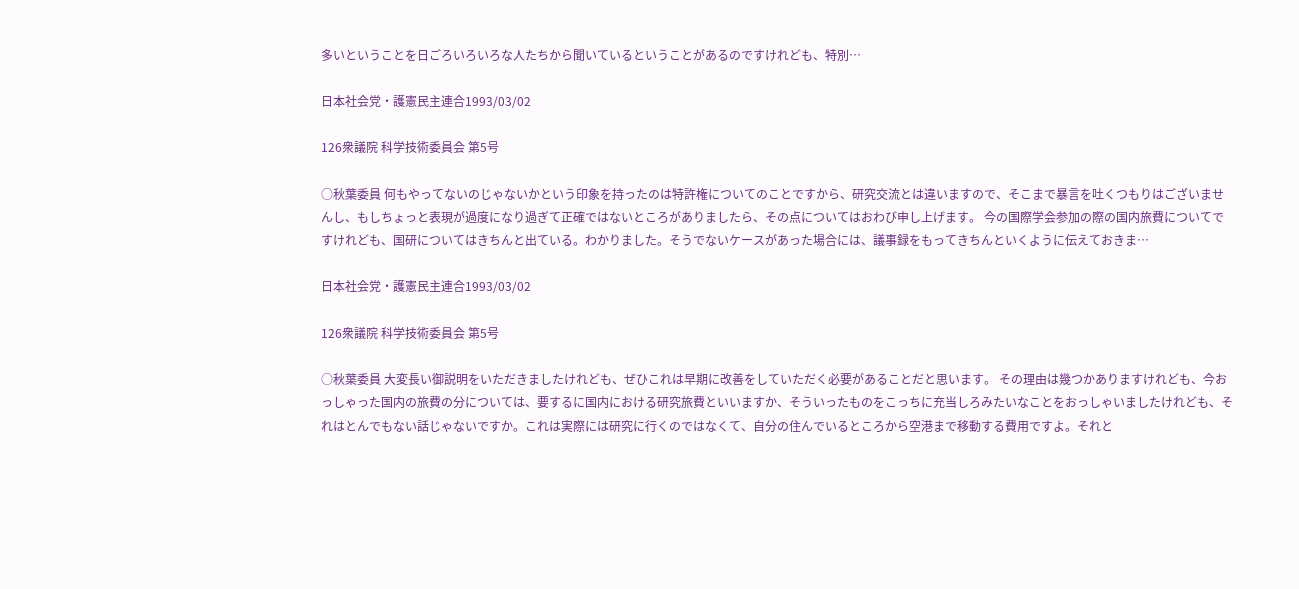多いということを日ごろいろいろな人たちから聞いているということがあるのですけれども、特別…

日本社会党・護憲民主連合1993/03/02

126衆議院 科学技術委員会 第5号

○秋葉委員 何もやってないのじゃないかという印象を持ったのは特許権についてのことですから、研究交流とは違いますので、そこまで暴言を吐くつもりはございませんし、もしちょっと表現が過度になり過ぎて正確ではないところがありましたら、その点についてはおわび申し上げます。 今の国際学会参加の際の国内旅費についてですけれども、国研についてはきちんと出ている。わかりました。そうでないケースがあった場合には、議事録をもってきちんといくように伝えておきま…

日本社会党・護憲民主連合1993/03/02

126衆議院 科学技術委員会 第5号

○秋葉委員 大変長い御説明をいただきましたけれども、ぜひこれは早期に改善をしていただく必要があることだと思います。 その理由は幾つかありますけれども、今おっしゃった国内の旅費の分については、要するに国内における研究旅費といいますか、そういったものをこっちに充当しろみたいなことをおっしゃいましたけれども、それはとんでもない話じゃないですか。これは実際には研究に行くのではなくて、自分の住んでいるところから空港まで移動する費用ですよ。それと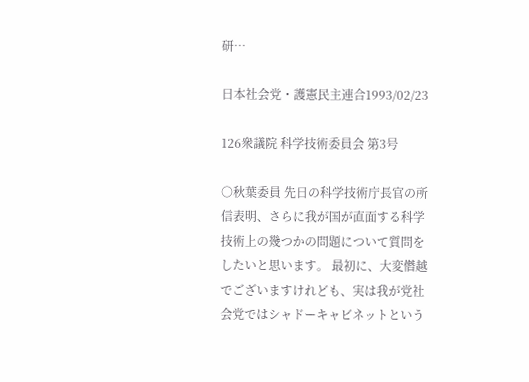研…

日本社会党・護憲民主連合1993/02/23

126衆議院 科学技術委員会 第3号

○秋葉委員 先日の科学技術庁長官の所信表明、さらに我が国が直面する科学技術上の幾つかの問題について質問をしたいと思います。 最初に、大変僭越でございますけれども、実は我が党社会党ではシャドーキャビネットという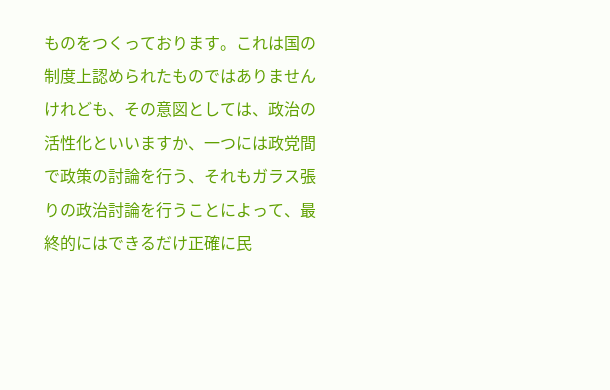ものをつくっております。これは国の制度上認められたものではありませんけれども、その意図としては、政治の活性化といいますか、一つには政党間で政策の討論を行う、それもガラス張りの政治討論を行うことによって、最終的にはできるだけ正確に民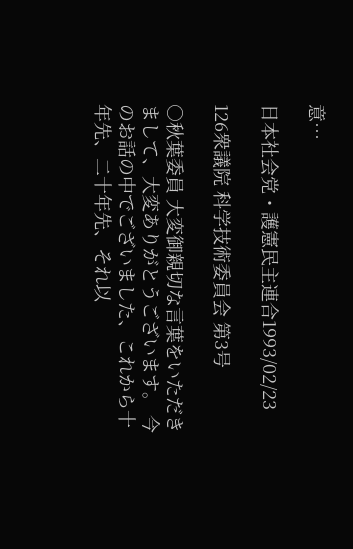意…

日本社会党・護憲民主連合1993/02/23

126衆議院 科学技術委員会 第3号

○秋葉委員 大変御親切な言葉をいただきまして、大変ありがとうございます。 今のお話の中でございました、これから十年先、二十年先、それ以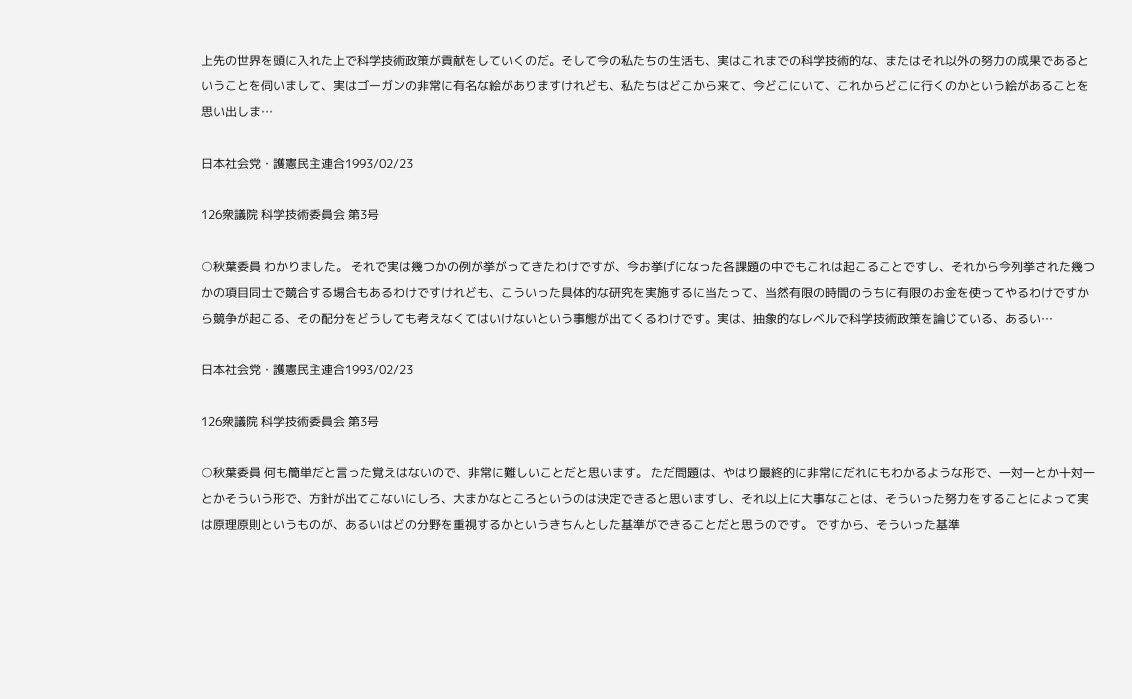上先の世界を頭に入れた上で科学技術政策が貢献をしていくのだ。そして今の私たちの生活も、実はこれまでの科学技術的な、またはそれ以外の努力の成果であるということを伺いまして、実はゴーガンの非常に有名な絵がありますけれども、私たちはどこから来て、今どこにいて、これからどこに行くのかという絵があることを思い出しま…

日本社会党・護憲民主連合1993/02/23

126衆議院 科学技術委員会 第3号

○秋葉委員 わかりました。 それで実は幾つかの例が挙がってきたわけですが、今お挙げになった各課題の中でもこれは起こることですし、それから今列挙された幾つかの項目同士で競合する場合もあるわけですけれども、こういった具体的な研究を実施するに当たって、当然有限の時間のうちに有限のお金を使ってやるわけですから競争が起こる、その配分をどうしても考えなくてはいけないという事態が出てくるわけです。実は、抽象的なレベルで科学技術政策を論じている、あるい…

日本社会党・護憲民主連合1993/02/23

126衆議院 科学技術委員会 第3号

○秋葉委員 何も簡単だと言った覚えはないので、非常に難しいことだと思います。 ただ問題は、やはり最終的に非常にだれにもわかるような形で、一対一とか十対一とかそういう形で、方針が出てこないにしろ、大まかなところというのは決定できると思いますし、それ以上に大事なことは、そういった努力をすることによって実は原理原則というものが、あるいはどの分野を重視するかというきちんとした基準ができることだと思うのです。 ですから、そういった基準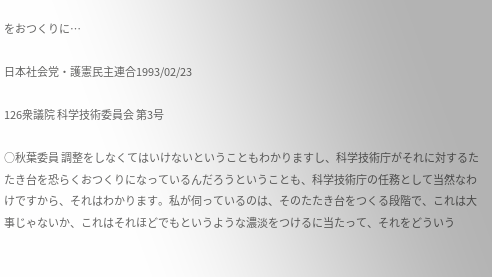をおつくりに…

日本社会党・護憲民主連合1993/02/23

126衆議院 科学技術委員会 第3号

○秋葉委員 調整をしなくてはいけないということもわかりますし、科学技術庁がそれに対するたたき台を恐らくおつくりになっているんだろうということも、科学技術庁の任務として当然なわけですから、それはわかります。私が伺っているのは、そのたたき台をつくる段階で、これは大事じゃないか、これはそれほどでもというような濃淡をつけるに当たって、それをどういう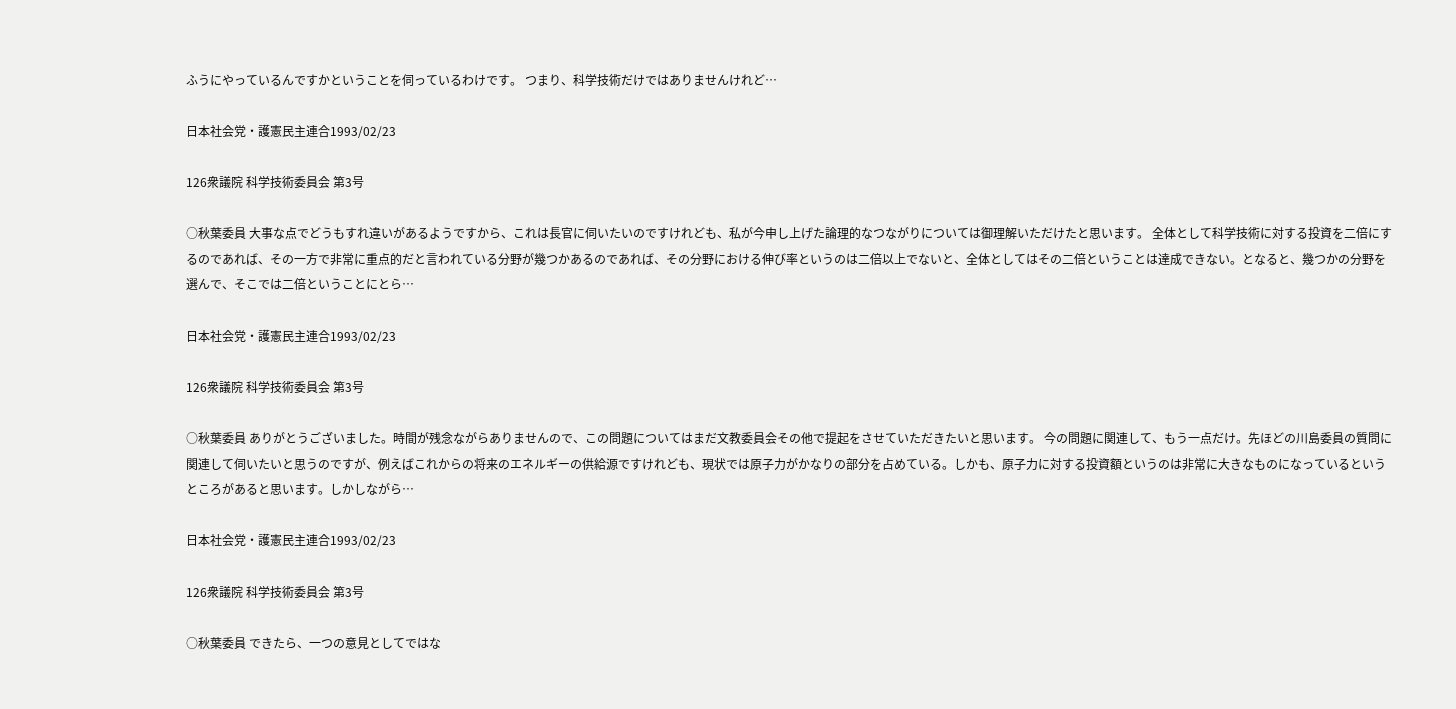ふうにやっているんですかということを伺っているわけです。 つまり、科学技術だけではありませんけれど…

日本社会党・護憲民主連合1993/02/23

126衆議院 科学技術委員会 第3号

○秋葉委員 大事な点でどうもすれ違いがあるようですから、これは長官に伺いたいのですけれども、私が今申し上げた論理的なつながりについては御理解いただけたと思います。 全体として科学技術に対する投資を二倍にするのであれば、その一方で非常に重点的だと言われている分野が幾つかあるのであれば、その分野における伸び率というのは二倍以上でないと、全体としてはその二倍ということは達成できない。となると、幾つかの分野を選んで、そこでは二倍ということにとら…

日本社会党・護憲民主連合1993/02/23

126衆議院 科学技術委員会 第3号

○秋葉委員 ありがとうございました。時間が残念ながらありませんので、この問題についてはまだ文教委員会その他で提起をさせていただきたいと思います。 今の問題に関連して、もう一点だけ。先ほどの川島委員の質問に関連して伺いたいと思うのですが、例えばこれからの将来のエネルギーの供給源ですけれども、現状では原子力がかなりの部分を占めている。しかも、原子力に対する投資額というのは非常に大きなものになっているというところがあると思います。しかしながら…

日本社会党・護憲民主連合1993/02/23

126衆議院 科学技術委員会 第3号

○秋葉委員 できたら、一つの意見としてではな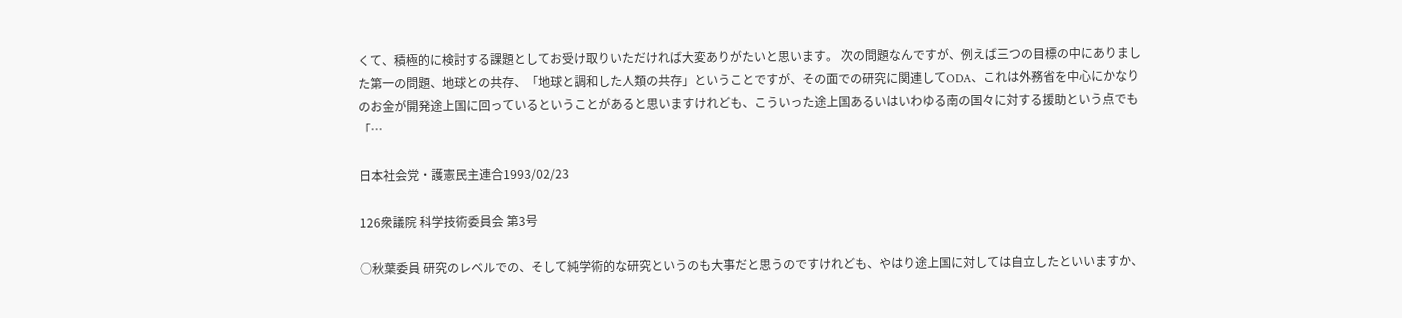くて、積極的に検討する課題としてお受け取りいただければ大変ありがたいと思います。 次の問題なんですが、例えば三つの目標の中にありました第一の問題、地球との共存、「地球と調和した人類の共存」ということですが、その面での研究に関連してODA、これは外務省を中心にかなりのお金が開発途上国に回っているということがあると思いますけれども、こういった途上国あるいはいわゆる南の国々に対する援助という点でも「…

日本社会党・護憲民主連合1993/02/23

126衆議院 科学技術委員会 第3号

○秋葉委員 研究のレベルでの、そして純学術的な研究というのも大事だと思うのですけれども、やはり途上国に対しては自立したといいますか、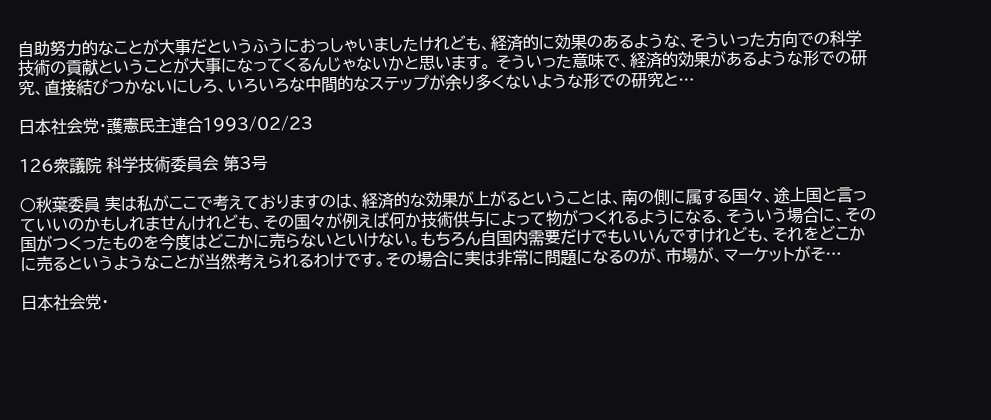自助努力的なことが大事だというふうにおっしゃいましたけれども、経済的に効果のあるような、そういった方向での科学技術の貢献ということが大事になってくるんじゃないかと思います。 そういった意味で、経済的効果があるような形での研究、直接結びつかないにしろ、いろいろな中間的なステップが余り多くないような形での研究と…

日本社会党・護憲民主連合1993/02/23

126衆議院 科学技術委員会 第3号

○秋葉委員 実は私がここで考えておりますのは、経済的な効果が上がるということは、南の側に属する国々、途上国と言っていいのかもしれませんけれども、その国々が例えば何か技術供与によって物がつくれるようになる、そういう場合に、その国がつくったものを今度はどこかに売らないといけない。もちろん自国内需要だけでもいいんですけれども、それをどこかに売るというようなことが当然考えられるわけです。その場合に実は非常に問題になるのが、市場が、マーケットがそ…

日本社会党・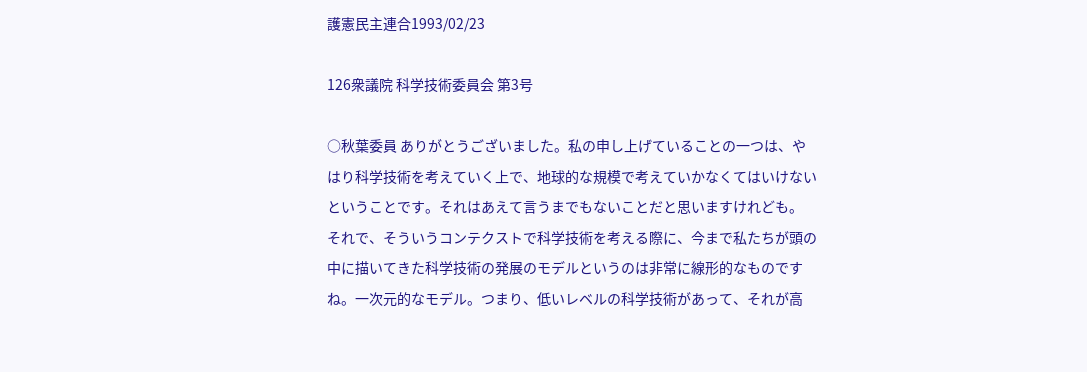護憲民主連合1993/02/23

126衆議院 科学技術委員会 第3号

○秋葉委員 ありがとうございました。私の申し上げていることの一つは、やはり科学技術を考えていく上で、地球的な規模で考えていかなくてはいけないということです。それはあえて言うまでもないことだと思いますけれども。 それで、そういうコンテクストで科学技術を考える際に、今まで私たちが頭の中に描いてきた科学技術の発展のモデルというのは非常に線形的なものですね。一次元的なモデル。つまり、低いレベルの科学技術があって、それが高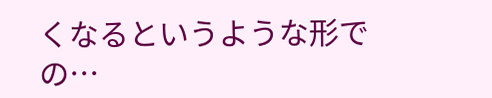くなるというような形での…